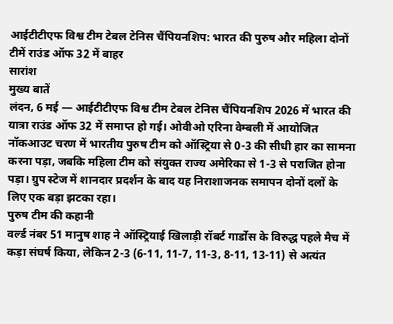आईटीटीएफ विश्व टीम टेबल टेनिस चैंपियनशिप: भारत की पुरुष और महिला दोनों टीमें राउंड ऑफ 32 में बाहर
सारांश
मुख्य बातें
लंदन, 6 मई — आईटीटीएफ विश्व टीम टेबल टेनिस चैंपियनशिप 2026 में भारत की यात्रा राउंड ऑफ 32 में समाप्त हो गई। ओवीओ एरिना वेम्बली में आयोजित नॉकआउट चरण में भारतीय पुरुष टीम को ऑस्ट्रिया से 0-3 की सीधी हार का सामना करना पड़ा, जबकि महिला टीम को संयुक्त राज्य अमेरिका से 1-3 से पराजित होना पड़ा। ग्रुप स्टेज में शानदार प्रदर्शन के बाद यह निराशाजनक समापन दोनों दलों के लिए एक बड़ा झटका रहा।
पुरुष टीम की कहानी
वर्ल्ड नंबर 51 मानुष शाह ने ऑस्ट्रियाई खिलाड़ी रॉबर्ट गार्डोस के विरुद्ध पहले मैच में कड़ा संघर्ष किया, लेकिन 2-3 (6-11, 11-7, 11-3, 8-11, 13-11) से अत्यंत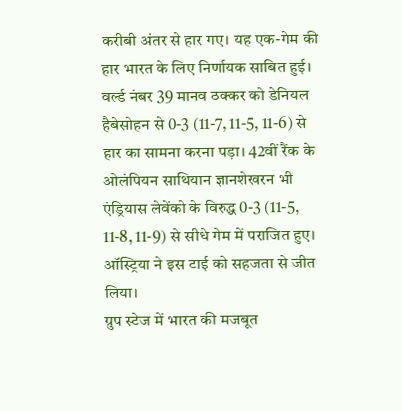करीबी अंतर से हार गए। यह एक-गेम की हार भारत के लिए निर्णायक साबित हुई। वर्ल्ड नंबर 39 मानव ठक्कर को डेनियल हैबेसोहन से 0-3 (11-7, 11-5, 11-6) से हार का सामना करना पड़ा। 42वीं रैंक के ओलंपियन साथियान ज्ञानशेखरन भी एंड्रियास लेवेंको के विरुद्ध 0-3 (11-5, 11-8, 11-9) से सीधे गेम में पराजित हुए। ऑस्ट्रिया ने इस टाई को सहजता से जीत लिया।
ग्रुप स्टेज में भारत की मजबूत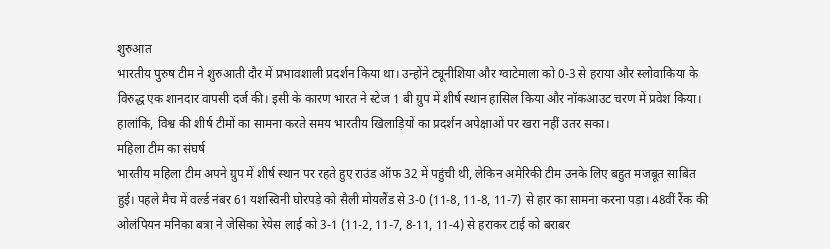शुरुआत
भारतीय पुरुष टीम ने शुरुआती दौर में प्रभावशाली प्रदर्शन किया था। उन्होंने ट्यूनीशिया और ग्वाटेमाला को 0-3 से हराया और स्लोवाकिया के विरुद्ध एक शानदार वापसी दर्ज की। इसी के कारण भारत ने स्टेज 1 बी ग्रुप में शीर्ष स्थान हासिल किया और नॉकआउट चरण में प्रवेश किया। हालांकि, विश्व की शीर्ष टीमों का सामना करते समय भारतीय खिलाड़ियों का प्रदर्शन अपेक्षाओं पर खरा नहीं उतर सका।
महिला टीम का संघर्ष
भारतीय महिला टीम अपने ग्रुप में शीर्ष स्थान पर रहते हुए राउंड ऑफ 32 में पहुंची थी, लेकिन अमेरिकी टीम उनके लिए बहुत मजबूत साबित हुई। पहले मैच में वर्ल्ड नंबर 61 यशस्विनी घोरपड़े को सैली मोयलैंड से 3-0 (11-8, 11-8, 11-7) से हार का सामना करना पड़ा। 48वीं रैंक की ओलंपियन मनिका बत्रा ने जेसिका रेयेस लाई को 3-1 (11-2, 11-7, 8-11, 11-4) से हराकर टाई को बराबर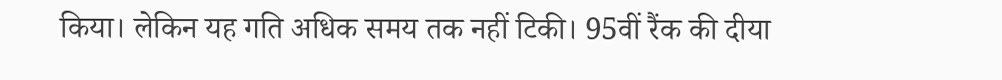किया। लेकिन यह गति अधिक समय तक नहीं टिकी। 95वीं रैंक की दीया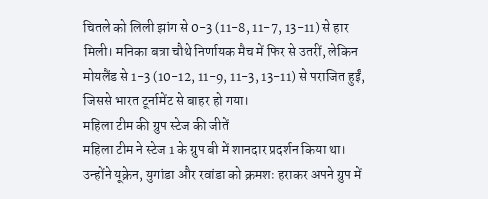चितले को लिली झांग से 0-3 (11-8, 11-7, 13-11) से हार मिली। मनिका बत्रा चौथे निर्णायक मैच में फिर से उतरीं, लेकिन मोयलैंड से 1-3 (10-12, 11-9, 11-3, 13-11) से पराजित हुईं, जिससे भारत टूर्नामेंट से बाहर हो गया।
महिला टीम की ग्रुप स्टेज की जीतें
महिला टीम ने स्टेज 1 के ग्रुप बी में शानदार प्रदर्शन किया था। उन्होंने यूक्रेन, युगांडा और रवांडा को क्रमशः हराकर अपने ग्रुप में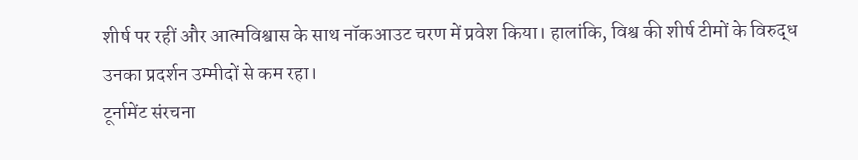शीर्ष पर रहीं और आत्मविश्वास के साथ नॉकआउट चरण में प्रवेश किया। हालांकि, विश्व की शीर्ष टीमों के विरुद्ध उनका प्रदर्शन उम्मीदों से कम रहा।
टूर्नामेंट संरचना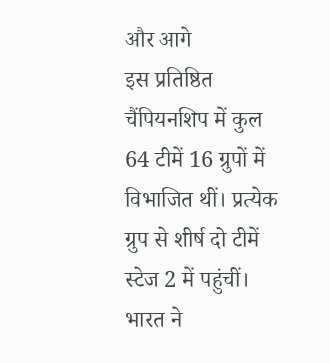और आगे
इस प्रतिष्ठित चैंपियनशिप में कुल 64 टीमें 16 ग्रुपों में विभाजित थीं। प्रत्येक ग्रुप से शीर्ष दो टीमें स्टेज 2 में पहुंचीं। भारत ने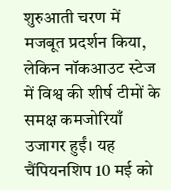शुरुआती चरण में मजबूत प्रदर्शन किया, लेकिन नॉकआउट स्टेज में विश्व की शीर्ष टीमों के समक्ष कमजोरियाँ उजागर हुईं। यह चैंपियनशिप 10 मई को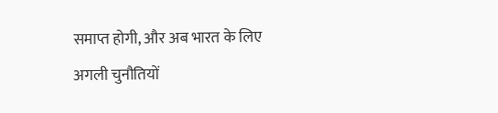समाप्त होगी, और अब भारत के लिए अगली चुनौतियों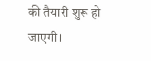की तैयारी शुरू हो जाएगी।